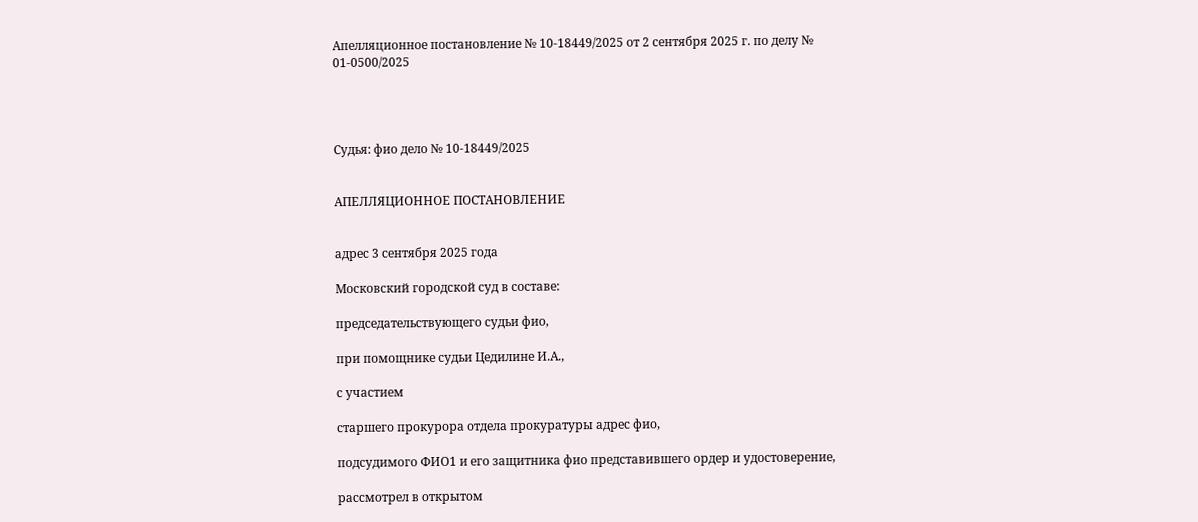Апелляционное постановление № 10-18449/2025 от 2 сентября 2025 г. по делу № 01-0500/2025




Судья: фио дело № 10-18449/2025


АПЕЛЛЯЦИОННОЕ ПОСТАНОВЛЕНИЕ


адрес 3 сентября 2025 года

Московский городской суд в составе:

председательствующего судьи фио,

при помощнике судьи Цедилине И.А.,

с участием

старшего прокурора отдела прокуратуры адрес фио,

подсудимого ФИО1 и его защитника фио представившего ордер и удостоверение,

рассмотрел в открытом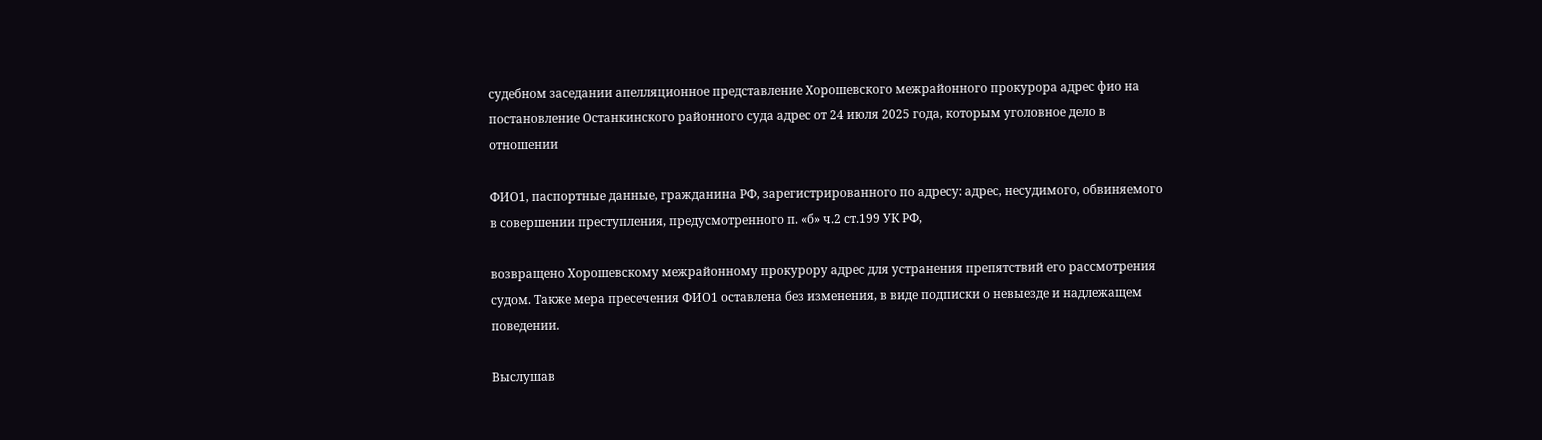судебном заседании апелляционное представление Хорошевского межрайонного прокурора адрес фио на постановление Останкинского районного суда адрес от 24 июля 2025 года, которым уголовное дело в отношении

ФИО1, паспортные данные, гражданина РФ, зарегистрированного по адресу: адрес, несудимого, обвиняемого в совершении преступления, предусмотренного п. «б» ч.2 ст.199 УК РФ,

возвращено Хорошевскому межрайонному прокурору адрес для устранения препятствий его рассмотрения судом. Также мера пресечения ФИО1 оставлена без изменения, в виде подписки о невыезде и надлежащем поведении.

Выслушав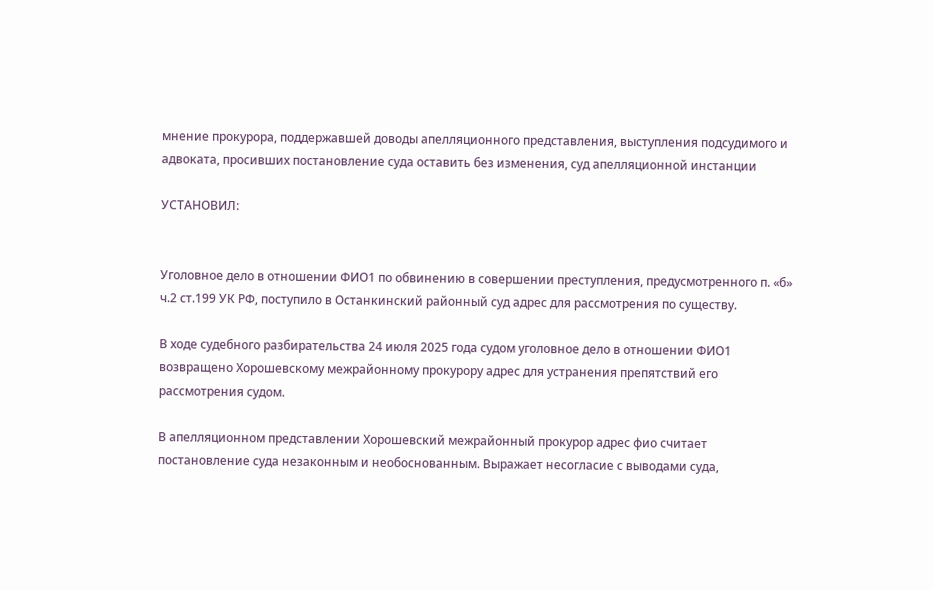мнение прокурора, поддержавшей доводы апелляционного представления, выступления подсудимого и адвоката, просивших постановление суда оставить без изменения, суд апелляционной инстанции

УСТАНОВИЛ:


Уголовное дело в отношении ФИО1 по обвинению в совершении преступления, предусмотренного п. «б» ч.2 ст.199 УК РФ, поступило в Останкинский районный суд адрес для рассмотрения по существу.

В ходе судебного разбирательства 24 июля 2025 года судом уголовное дело в отношении ФИО1 возвращено Хорошевскому межрайонному прокурору адрес для устранения препятствий его рассмотрения судом.

В апелляционном представлении Хорошевский межрайонный прокурор адрес фио считает постановление суда незаконным и необоснованным. Выражает несогласие с выводами суда,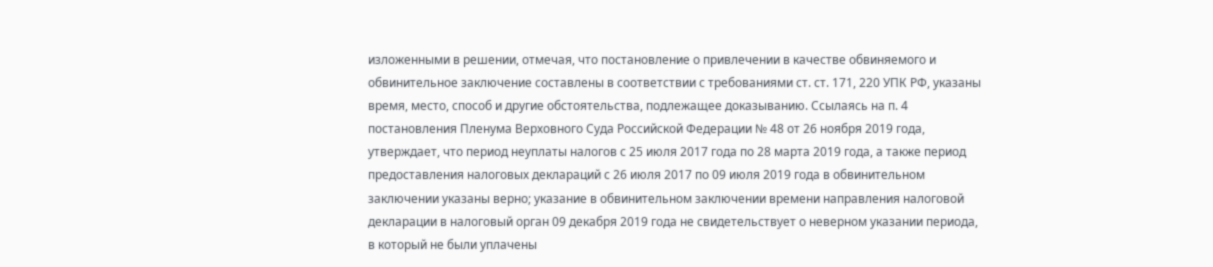изложенными в решении, отмечая, что постановление о привлечении в качестве обвиняемого и обвинительное заключение составлены в соответствии с требованиями ст. ст. 171, 220 УПК РФ, указаны время, место, способ и другие обстоятельства, подлежащее доказыванию. Ссылаясь на п. 4 постановления Пленума Верховного Суда Российской Федерации № 48 от 26 ноября 2019 года, утверждает, что период неуплаты налогов с 25 июля 2017 года по 28 марта 2019 года, а также период предоставления налоговых деклараций с 26 июля 2017 по 09 июля 2019 года в обвинительном заключении указаны верно; указание в обвинительном заключении времени направления налоговой декларации в налоговый орган 09 декабря 2019 года не свидетельствует о неверном указании периода, в который не были уплачены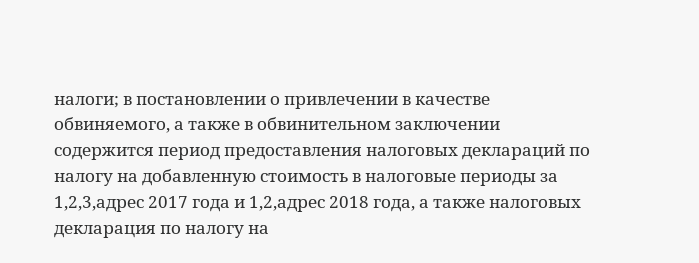налоги; в постановлении о привлечении в качестве обвиняемого, а также в обвинительном заключении содержится период предоставления налоговых деклараций по налогу на добавленную стоимость в налоговые периоды за 1,2,3,адрес 2017 года и 1,2,адрес 2018 года, а также налоговых декларация по налогу на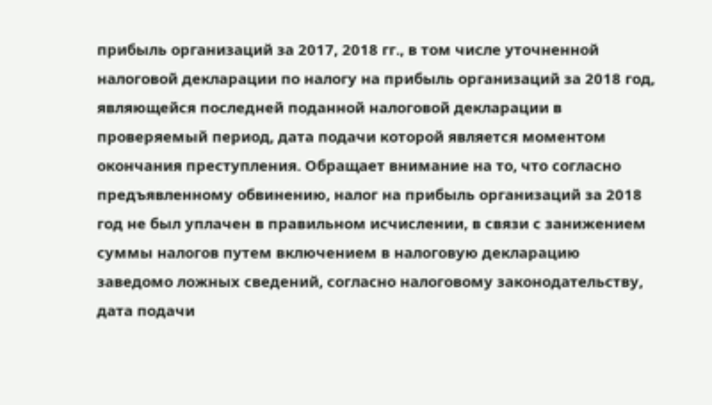прибыль организаций за 2017, 2018 гг., в том числе уточненной налоговой декларации по налогу на прибыль организаций за 2018 год, являющейся последней поданной налоговой декларации в проверяемый период, дата подачи которой является моментом окончания преступления. Обращает внимание на то, что согласно предъявленному обвинению, налог на прибыль организаций за 2018 год не был уплачен в правильном исчислении, в связи с занижением суммы налогов путем включением в налоговую декларацию заведомо ложных сведений, согласно налоговому законодательству, дата подачи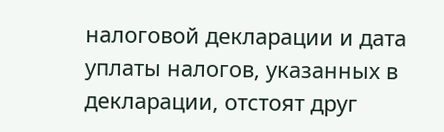налоговой декларации и дата уплаты налогов, указанных в декларации, отстоят друг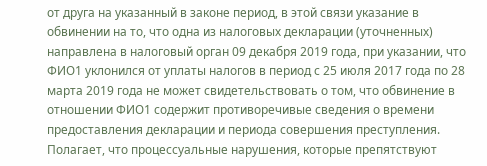от друга на указанный в законе период, в этой связи указание в обвинении на то, что одна из налоговых декларации (уточненных) направлена в налоговый орган 09 декабря 2019 года, при указании, что ФИО1 уклонился от уплаты налогов в период с 25 июля 2017 года по 28 марта 2019 года не может свидетельствовать о том, что обвинение в отношении ФИО1 содержит противоречивые сведения о времени предоставления декларации и периода совершения преступления. Полагает, что процессуальные нарушения, которые препятствуют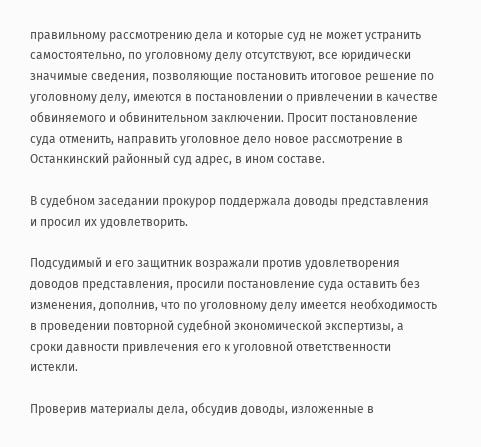правильному рассмотрению дела и которые суд не может устранить самостоятельно, по уголовному делу отсутствуют, все юридически значимые сведения, позволяющие постановить итоговое решение по уголовному делу, имеются в постановлении о привлечении в качестве обвиняемого и обвинительном заключении. Просит постановление суда отменить, направить уголовное дело новое рассмотрение в Останкинский районный суд адрес, в ином составе.

В судебном заседании прокурор поддержала доводы представления и просил их удовлетворить.

Подсудимый и его защитник возражали против удовлетворения доводов представления, просили постановление суда оставить без изменения, дополнив, что по уголовному делу имеется необходимость в проведении повторной судебной экономической экспертизы, а сроки давности привлечения его к уголовной ответственности истекли.

Проверив материалы дела, обсудив доводы, изложенные в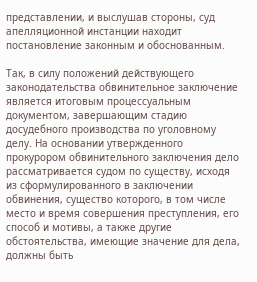представлении, и выслушав стороны, суд апелляционной инстанции находит постановление законным и обоснованным.

Так, в силу положений действующего законодательства обвинительное заключение является итоговым процессуальным документом, завершающим стадию досудебного производства по уголовному делу. На основании утвержденного прокурором обвинительного заключения дело рассматривается судом по существу, исходя из сформулированного в заключении обвинения, существо которого, в том числе место и время совершения преступления, его способ и мотивы, а также другие обстоятельства, имеющие значение для дела, должны быть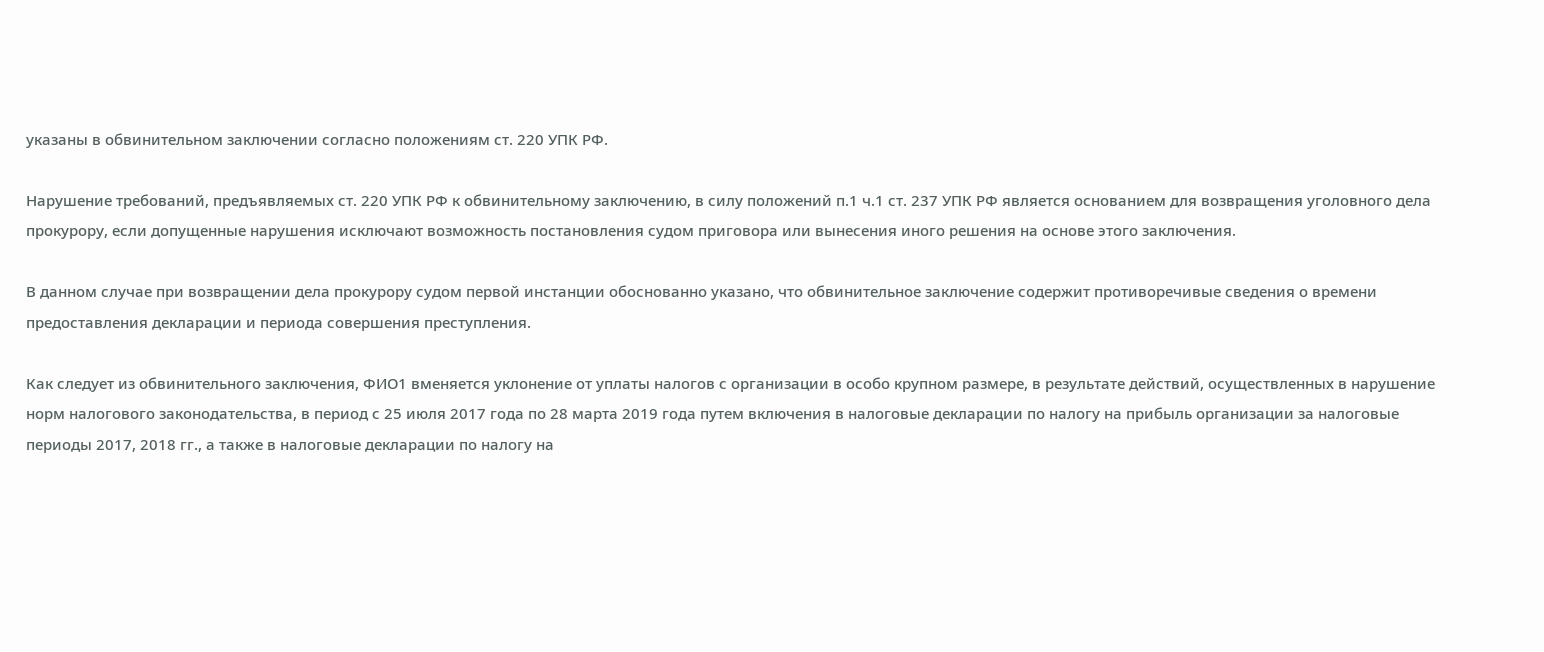указаны в обвинительном заключении согласно положениям ст. 220 УПК РФ.

Нарушение требований, предъявляемых ст. 220 УПК РФ к обвинительному заключению, в силу положений п.1 ч.1 ст. 237 УПК РФ является основанием для возвращения уголовного дела прокурору, если допущенные нарушения исключают возможность постановления судом приговора или вынесения иного решения на основе этого заключения.

В данном случае при возвращении дела прокурору судом первой инстанции обоснованно указано, что обвинительное заключение содержит противоречивые сведения о времени предоставления декларации и периода совершения преступления.

Как следует из обвинительного заключения, ФИО1 вменяется уклонение от уплаты налогов с организации в особо крупном размере, в результате действий, осуществленных в нарушение норм налогового законодательства, в период с 25 июля 2017 года по 28 марта 2019 года путем включения в налоговые декларации по налогу на прибыль организации за налоговые периоды 2017, 2018 гг., а также в налоговые декларации по налогу на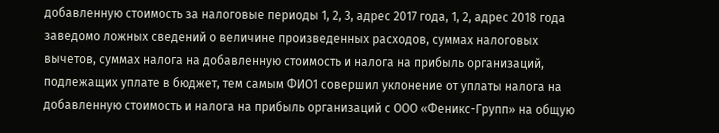добавленную стоимость за налоговые периоды 1, 2, 3, адрес 2017 года, 1, 2, адрес 2018 года заведомо ложных сведений о величине произведенных расходов, суммах налоговых вычетов, суммах налога на добавленную стоимость и налога на прибыль организаций, подлежащих уплате в бюджет, тем самым ФИО1 совершил уклонение от уплаты налога на добавленную стоимость и налога на прибыль организаций с ООО «Феникс-Групп» на общую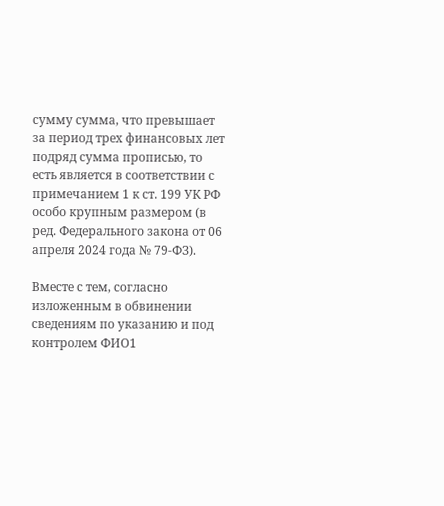сумму сумма, что превышает за период трех финансовых лет подряд сумма прописью, то есть является в соответствии с примечанием 1 к ст. 199 УК РФ особо крупным размером (в ред. Федерального закона от 06 апреля 2024 года № 79-ФЗ).

Вместе с тем, согласно изложенным в обвинении сведениям по указанию и под контролем ФИО1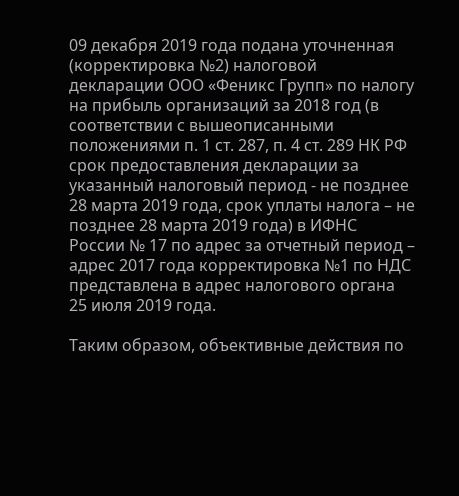09 декабря 2019 года подана уточненная (корректировка №2) налоговой декларации ООО «Феникс Групп» по налогу на прибыль организаций за 2018 год (в соответствии с вышеописанными положениями п. 1 ст. 287, п. 4 ст. 289 НК РФ срок предоставления декларации за указанный налоговый период - не позднее 28 марта 2019 года, срок уплаты налога – не позднее 28 марта 2019 года) в ИФНС России № 17 по адрес за отчетный период – адрес 2017 года корректировка №1 по НДС представлена в адрес налогового органа 25 июля 2019 года.

Таким образом, объективные действия по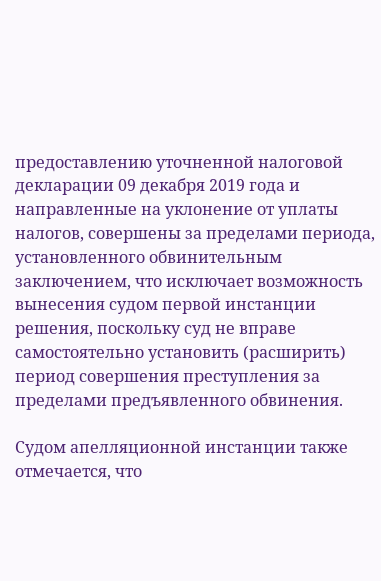предоставлению уточненной налоговой декларации 09 декабря 2019 года и направленные на уклонение от уплаты налогов, совершены за пределами периода, установленного обвинительным заключением, что исключает возможность вынесения судом первой инстанции решения, поскольку суд не вправе самостоятельно установить (расширить) период совершения преступления за пределами предъявленного обвинения.

Судом апелляционной инстанции также отмечается, что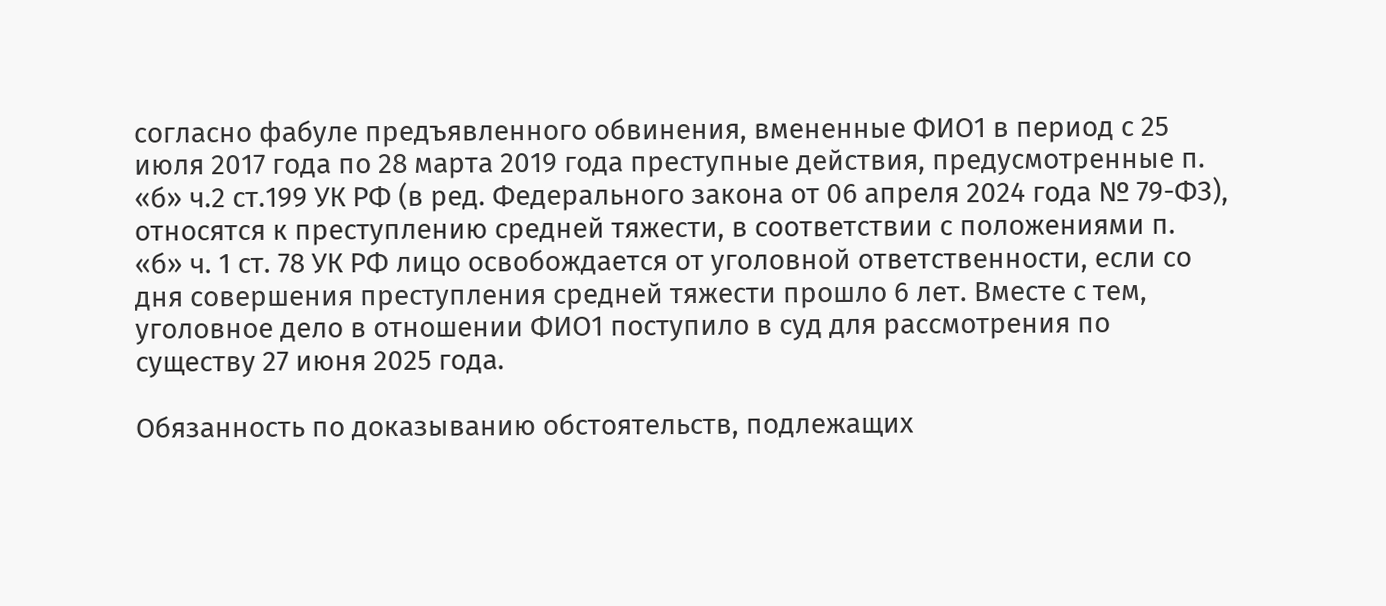согласно фабуле предъявленного обвинения, вмененные ФИО1 в период с 25 июля 2017 года по 28 марта 2019 года преступные действия, предусмотренные п. «б» ч.2 ст.199 УК РФ (в ред. Федерального закона от 06 апреля 2024 года № 79-ФЗ), относятся к преступлению средней тяжести, в соответствии с положениями п. «б» ч. 1 ст. 78 УК РФ лицо освобождается от уголовной ответственности, если со дня совершения преступления средней тяжести прошло 6 лет. Вместе с тем, уголовное дело в отношении ФИО1 поступило в суд для рассмотрения по существу 27 июня 2025 года.

Обязанность по доказыванию обстоятельств, подлежащих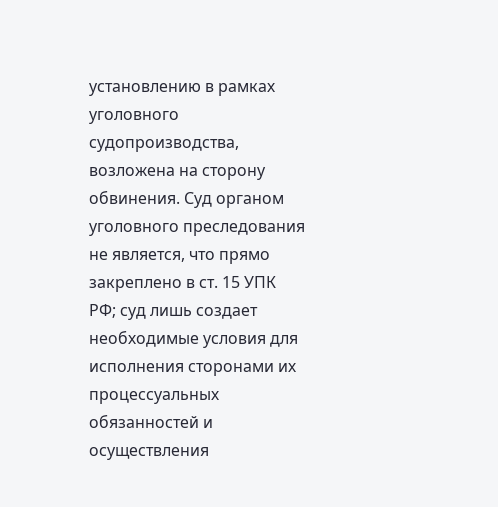установлению в рамках уголовного судопроизводства, возложена на сторону обвинения. Суд органом уголовного преследования не является, что прямо закреплено в ст. 15 УПК РФ; суд лишь создает необходимые условия для исполнения сторонами их процессуальных обязанностей и осуществления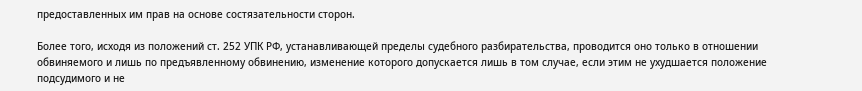предоставленных им прав на основе состязательности сторон.

Более того, исходя из положений ст. 252 УПК РФ, устанавливающей пределы судебного разбирательства, проводится оно только в отношении обвиняемого и лишь по предъявленному обвинению, изменение которого допускается лишь в том случае, если этим не ухудшается положение подсудимого и не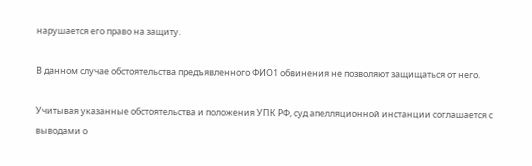нарушается его право на защиту.

В данном случае обстоятельства предъявленного ФИО1 обвинения не позволяют защищаться от него.

Учитывая указанные обстоятельства и положения УПК РФ, суд апелляционной инстанции соглашается с выводами о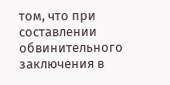том, что при составлении обвинительного заключения в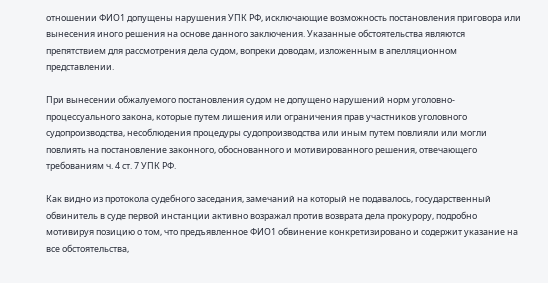отношении ФИО1 допущены нарушения УПК РФ, исключающие возможность постановления приговора или вынесения иного решения на основе данного заключения. Указанные обстоятельства являются препятствием для рассмотрения дела судом, вопреки доводам, изложенным в апелляционном представлении.

При вынесении обжалуемого постановления судом не допущено нарушений норм уголовно-процессуального закона, которые путем лишения или ограничения прав участников уголовного судопроизводства, несоблюдения процедуры судопроизводства или иным путем повлияли или могли повлиять на постановление законного, обоснованного и мотивированного решения, отвечающего требованиям ч. 4 ст. 7 УПК РФ.

Как видно из протокола судебного заседания, замечаний на который не подавалось, государственный обвинитель в суде первой инстанции активно возражал против возврата дела прокурору, подробно мотивируя позицию о том, что предъявленное ФИО1 обвинение конкретизировано и содержит указание на все обстоятельства,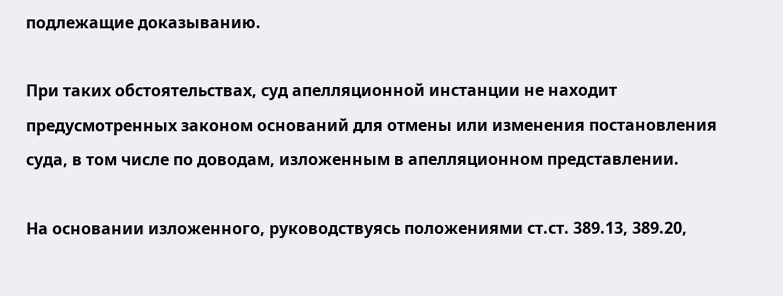подлежащие доказыванию.

При таких обстоятельствах, суд апелляционной инстанции не находит предусмотренных законом оснований для отмены или изменения постановления суда, в том числе по доводам, изложенным в апелляционном представлении.

На основании изложенного, руководствуясь положениями ст.ст. 389.13, 389.20,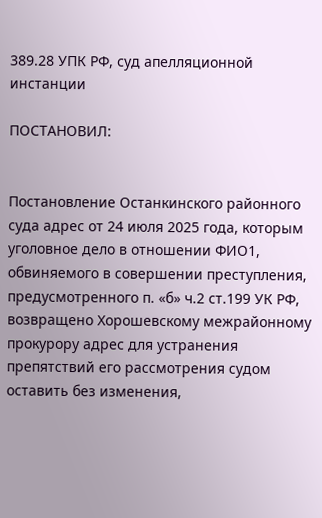389.28 УПК РФ, суд апелляционной инстанции

ПОСТАНОВИЛ:


Постановление Останкинского районного суда адрес от 24 июля 2025 года, которым уголовное дело в отношении ФИО1, обвиняемого в совершении преступления, предусмотренного п. «б» ч.2 ст.199 УК РФ, возвращено Хорошевскому межрайонному прокурору адрес для устранения препятствий его рассмотрения судом оставить без изменения,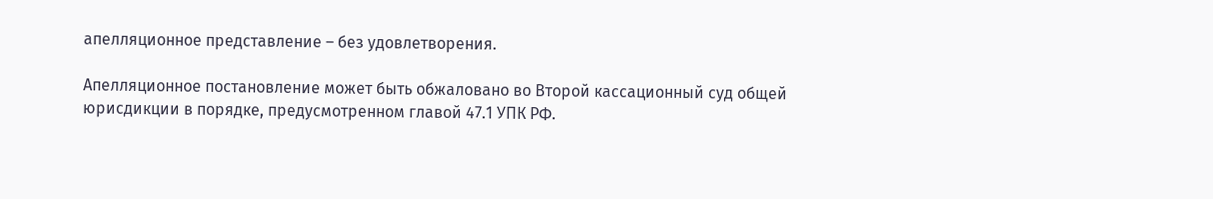апелляционное представление – без удовлетворения.

Апелляционное постановление может быть обжаловано во Второй кассационный суд общей юрисдикции в порядке, предусмотренном главой 47.1 УПК РФ.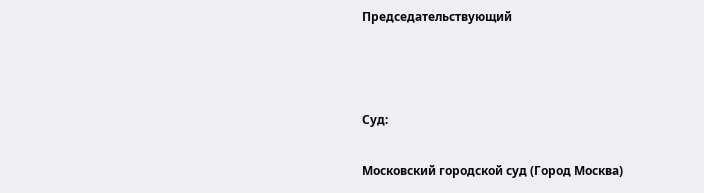Председательствующий



Суд:

Московский городской суд (Город Москва)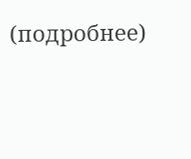(подробнее)